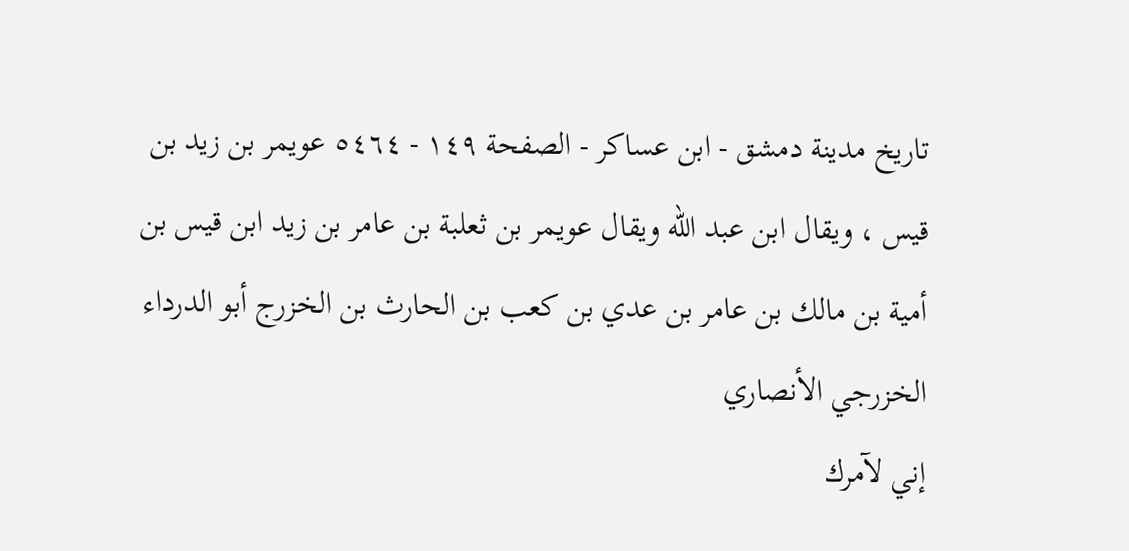تاريخ مدينة دمشق - ابن عساكر - الصفحة ١٤٩ - ٥٤٦٤ عويمر بن زيد بن قيس ، ويقال ابن عبد الله ويقال عويمر بن ثعلبة بن عامر بن زيد ابن قيس بن أمية بن مالك بن عامر بن عدي بن كعب بن الحارث بن الخزرج أبو الدرداء الخزرجي الأنصاري
إني لآمرك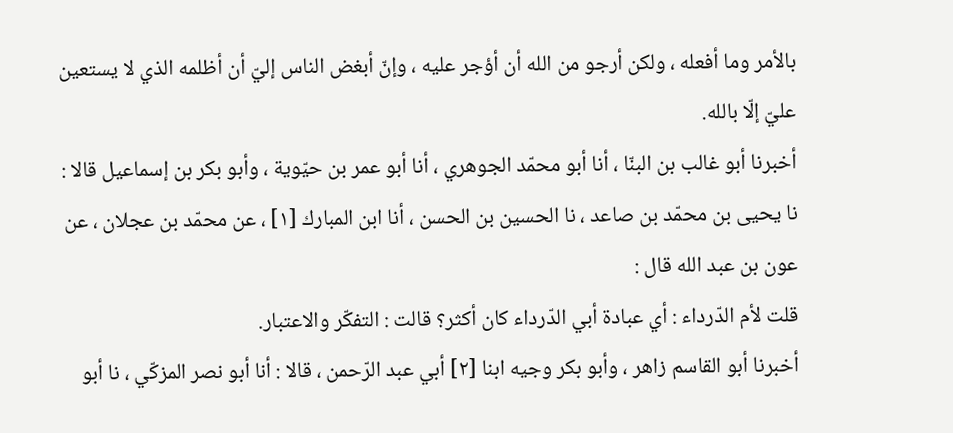بالأمر وما أفعله ، ولكن أرجو من الله أن أؤجر عليه ، وإنّ أبغض الناس إليّ أن أظلمه الذي لا يستعين عليّ إلّا بالله.
أخبرنا أبو غالب بن البنّا ، أنا أبو محمّد الجوهري ، أنا أبو عمر بن حيّوية ، وأبو بكر بن إسماعيل قالا : نا يحيى بن محمّد بن صاعد ، نا الحسين بن الحسن ، أنا ابن المبارك [١] ، عن محمّد بن عجلان ، عن عون بن عبد الله قال :
قلت لأم الدّرداء : أي عبادة أبي الدّرداء كان أكثر؟ قالت : التفكّر والاعتبار.
أخبرنا أبو القاسم زاهر ، وأبو بكر وجيه ابنا [٢] أبي عبد الرّحمن ، قالا : أنا أبو نصر المزكّي ، نا أبو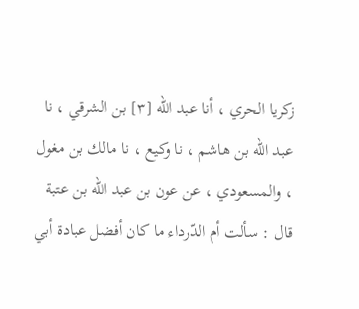زكريا الحري ، أنا عبد الله [٣] بن الشرقي ، نا عبد الله بن هاشم ، نا وكيع ، نا مالك بن مغول ، والمسعودي ، عن عون بن عبد الله بن عتبة قال : سألت أم الدّرداء ما كان أفضل عبادة أبي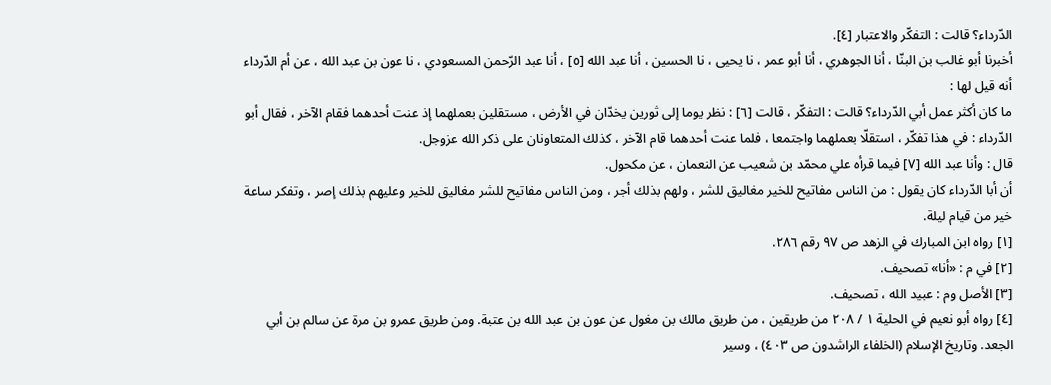الدّرداء؟ قالت : التفكّر والاعتبار [٤].
أخبرنا أبو غالب بن البنّا ، أنا الجوهري ، أنا أبو عمر ، نا يحيى ، نا الحسين ، أنا عبد الله [٥] ، أنا عبد الرّحمن المسعودي ، نا عون بن عبد الله ، عن أم الدّرداء أنه قيل لها :
ما كان أكثر عمل أبي الدّرداء؟ قالت : التفكّر ، قالت [٦] : نظر يوما إلى ثورين يخدّان في الأرض ، مستقلين بعملهما إذ عنت أحدهما فقام الآخر ، فقال أبو الدّرداء : في هذا تفكّر ، استقلّا بعملهما واجتمعا ، فلما عنت أحدهما قام الآخر ، كذلك المتعاونان على ذكر الله عزوجل.
قال : وأنا عبد الله [٧] فيما قرأه علي محمّد بن شعيب عن النعمان ، عن مكحول.
أن أبا الدّرداء كان يقول : من الناس مفاتيح للخير مغاليق للشر ، ولهم بذلك أجر ، ومن الناس مفاتيح للشر مغاليق للخير وعليهم بذلك إصر ، وتفكر ساعة خير من قيام ليلة.
[١] رواه ابن المبارك في الزهد ص ٩٧ رقم ٢٨٦.
[٢] في م : «أنا» تصحيف.
[٣] الأصل وم : عبيد الله ، تصحيف.
[٤] رواه أبو نعيم في الحلية ١ / ٢٠٨ من طريقين ، من طريق مالك بن مغول عن عون بن عبد الله بن عتبة. ومن طريق عمرو بن مرة عن سالم بن أبي الجعد. وتاريخ الإسلام (الخلفاء الراشدون ص ٤٠٣) ، وسير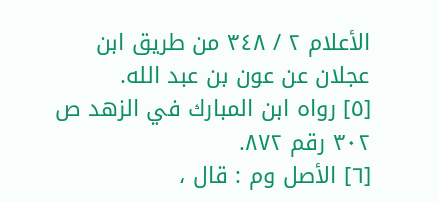الأعلام ٢ / ٣٤٨ من طريق ابن عجلان عن عون بن عبد الله.
[٥] رواه ابن المبارك في الزهد ص ٣٠٢ رقم ٨٧٢.
[٦] الأصل وم : قال ،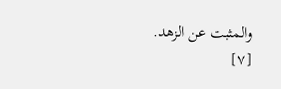والمثبت عن الزهد.
[٧]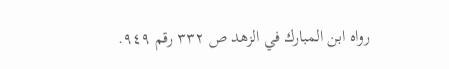رواه ابن المبارك في الزهد ص ٣٣٢ رقم ٩٤٩.